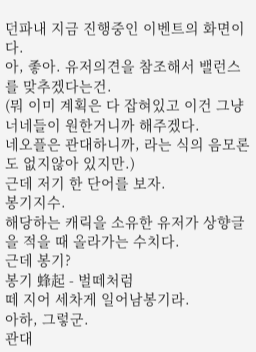던파내 지금 진행중인 이벤트의 화면이다.
아, 좋아. 유저의견을 참조해서 밸런스를 맞추겠다는건.
(뭐 이미 계획은 다 잡혀있고 이건 그냥 너네들이 원한거니까 해주겠다.
네오플은 관대하니까, 라는 식의 음모론도 없지않아 있지만.)
근데 저기 한 단어를 보자.
봉기지수.
해당하는 캐릭을 소유한 유저가 상향글을 적을 때 올라가는 수치다.
근데 봉기?
봉기 蜂起 - 벌떼처럼
떼 지어 세차게 일어남봉기라.
아하, 그렇군.
관대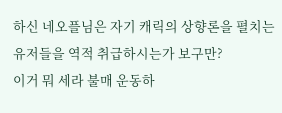하신 네오플님은 자기 캐릭의 상향론을 펼치는 유저들을 역적 취급하시는가 보구만?
이거 뭐 세라 불매 운동하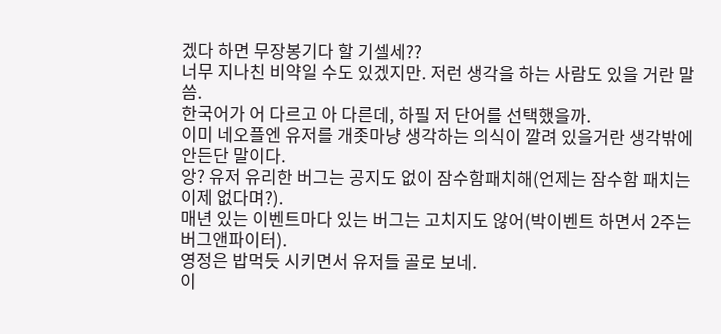겠다 하면 무장봉기다 할 기셀세??
너무 지나친 비약일 수도 있겠지만. 저런 생각을 하는 사람도 있을 거란 말씀.
한국어가 어 다르고 아 다른데, 하필 저 단어를 선택했을까.
이미 네오플엔 유저를 개좃마냥 생각하는 의식이 깔려 있을거란 생각밖에 안든단 말이다.
앙? 유저 유리한 버그는 공지도 없이 잠수함패치해(언제는 잠수함 패치는 이제 없다며?).
매년 있는 이벤트마다 있는 버그는 고치지도 않어(박이벤트 하면서 2주는 버그앤파이터).
영정은 밥먹듯 시키면서 유저들 골로 보네.
이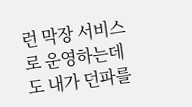런 막장 서비스로 운영하는데도 내가 던파를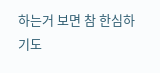하는거 보면 참 한심하기도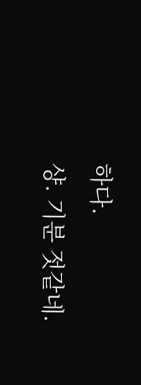하다.
샹. 기분 젓같네.